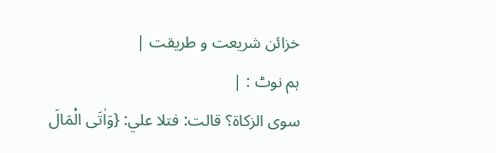خزائن شریعت و طریقت |
ہم نوٹ : |
سوی الزکاۃ؟ قالت: فتلا علي: {وَاٰتَی الْمَالَ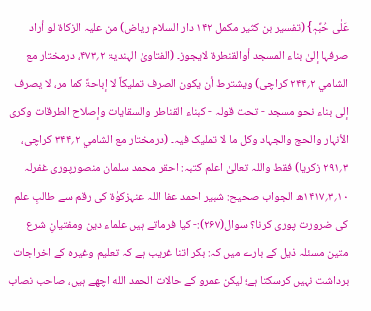عَلٰی حُبِّہٖ} (تفسیر بن کثیر مکمل ۱۴۲ دار السلام ریاض) من علیہ الزکاۃ لو أراد صرفہا إلیٰ بناء المسجد أوالقنطرۃ لایجوز۔ (الفتاویٰ الہندیۃ ۲؍۴۷۳، درمختار مع الشامي ۲؍۲۴۴ کراچی) ویشترط أن یکون الصرف تملیکاً لا إباحۃً کما مر، لا یصرف إلی بناء نحو مسجد - تحت قولہ - کبناء القناطر والسقایات وإصلاح الطرقات وکری الأنہار والحج والجہاد وکل ما لا تملیک فیہ۔ (درمختار مع الشامي ۲؍۳۴۴ کراچی، ۳؍۲۹۱ زکریا) فقط واللہ تعالیٰ اعلم کتبہ: احقر محمد سلمان منصورپوری غفرلہ ۱۰؍۳؍۱۴۱۷ھ الجواب صحیح: شبیر احمد عفا اللہ عنہزکوٰۃ کی رقم سے طالبِ علم کی ضرورت پوری کرنا؟ سوال(۲۶۷):- کیا فرماتے ہیں علماء دین ومفتیانِ شرع متین مسئلہ ذیل کے بارے میں کہ: بکر اتنا غریب ہے کہ تعلیم وغیرہ کے اخراجات برداشت نہیں کرسکتا ہے؛ لیکن عمرو کے حالات الحمد الله اچھے ہیں، صاحب نصاب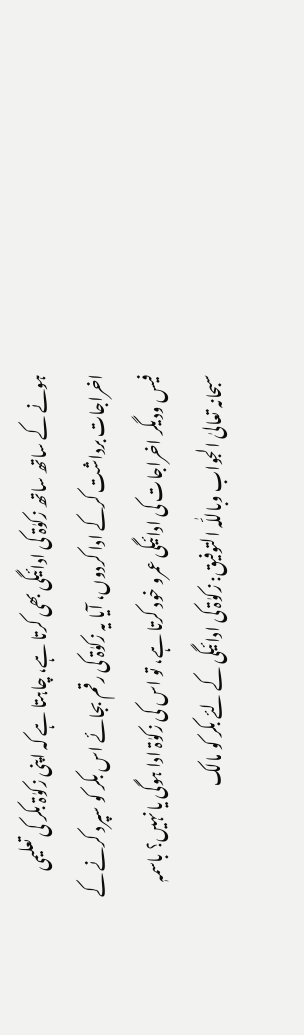ہونے کے ساتھ ساتھ زکوٰۃ کی ادائیگی بھی کرتا ہے، چاہتا ہے کہ اپنی زکوٰۃ بکر کی تعلیمی اخراجات برداشت کرکے ادا کردوں، آیا یہ زکوٰۃ کی رقم بجائے اس بکر کو سپرد کرنے کے فیس ودیگر اخراجات کی ادائیگی عمرو خود کرتا ہے، تو اس کی زکوٰۃ ادا ہوگی یا نہیں؟ باسمہٖ سبحانہ تعالیٰ الجواب وباللّٰہ التوفیق: زکوٰۃ کی ادائیگی کے لئے بکر کو مالک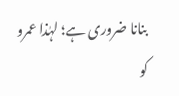بنانا ضروری ہے؛ لہٰذا عمرو کو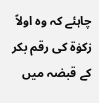چاہئے کہ وہ اولاً زکوٰۃ کی رقم بکر کے قبضہ میں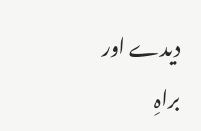دیدے اور براہِ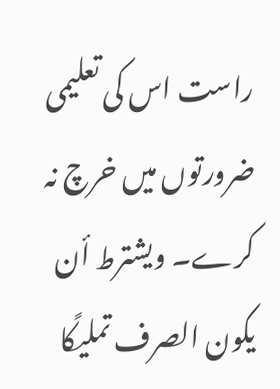راست اس کی تعلیمی ضرورتوں میں خرچ نہ کرے۔ ویشترط أن یکون الصرف تملیکًا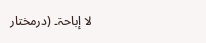لا إباحۃ۔ (درمختار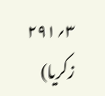۳؍۲۹۱ زکریا)